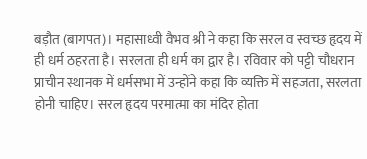बड़ौत (बागपत)। महासाध्वी वैभव श्री ने कहा कि सरल व स्वच्छ हृदय में ही धर्म ठहरता है। सरलता ही धर्म का द्वार है। रविवार को पट्टी चौधरान प्राचीन स्थानक में धर्मसभा में उन्होंने कहा कि व्यक्ति में सहजता, सरलता होनी चाहिए। सरल हृदय परमात्मा का मंदिर होता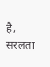है, सरलता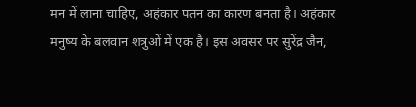मन में लाना चाहिए, अहंकार पतन का कारण बनता है। अहंकार मनुष्य के बलवान शत्रुओं में एक है। इस अवसर पर सुरेंद्र जैन,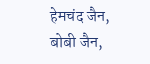हेमचंद जैन, बोबी जैन,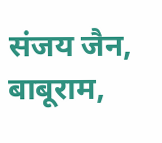संजय जैन, बाबूराम,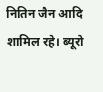नितिन जैन आदि शामिल रहे। ब्यूरो